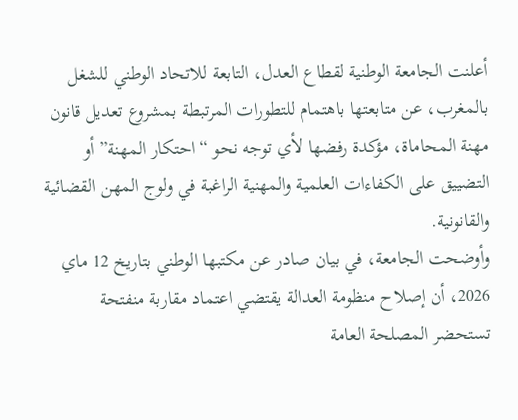أعلنت الجامعة الوطنية لقطاع العدل، التابعة للاتحاد الوطني للشغل بالمغرب، عن متابعتها باهتمام للتطورات المرتبطة بمشروع تعديل قانون مهنة المحاماة، مؤكدة رفضها لأي توجه نحو “احتكار المهنة” أو التضييق على الكفاءات العلمية والمهنية الراغبة في ولوج المهن القضائية والقانونية.
وأوضحت الجامعة، في بيان صادر عن مكتبها الوطني بتاريخ 12 ماي 2026، أن إصلاح منظومة العدالة يقتضي اعتماد مقاربة منفتحة تستحضر المصلحة العامة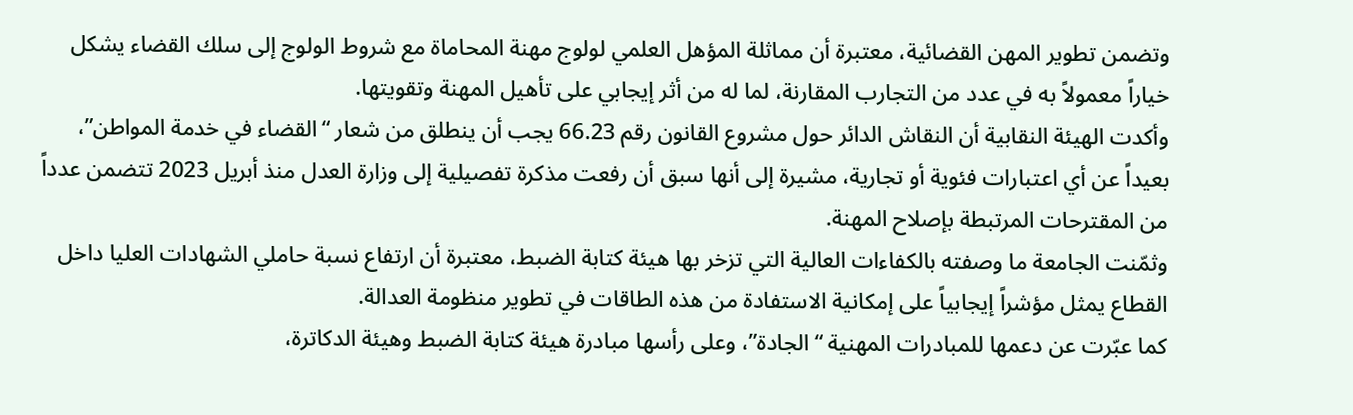وتضمن تطوير المهن القضائية، معتبرة أن مماثلة المؤهل العلمي لولوج مهنة المحاماة مع شروط الولوج إلى سلك القضاء يشكل خياراً معمولاً به في عدد من التجارب المقارنة، لما له من أثر إيجابي على تأهيل المهنة وتقويتها.
وأكدت الهيئة النقابية أن النقاش الدائر حول مشروع القانون رقم 66.23 يجب أن ينطلق من شعار “القضاء في خدمة المواطن”، بعيداً عن أي اعتبارات فئوية أو تجارية، مشيرة إلى أنها سبق أن رفعت مذكرة تفصيلية إلى وزارة العدل منذ أبريل 2023 تتضمن عدداً من المقترحات المرتبطة بإصلاح المهنة.
وثمّنت الجامعة ما وصفته بالكفاءات العالية التي تزخر بها هيئة كتابة الضبط، معتبرة أن ارتفاع نسبة حاملي الشهادات العليا داخل القطاع يمثل مؤشراً إيجابياً على إمكانية الاستفادة من هذه الطاقات في تطوير منظومة العدالة.
كما عبّرت عن دعمها للمبادرات المهنية “الجادة”، وعلى رأسها مبادرة هيئة كتابة الضبط وهيئة الدكاترة،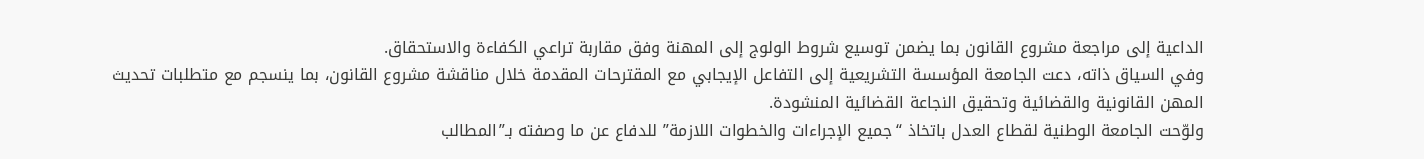الداعية إلى مراجعة مشروع القانون بما يضمن توسيع شروط الولوج إلى المهنة وفق مقاربة تراعي الكفاءة والاستحقاق.
وفي السياق ذاته، دعت الجامعة المؤسسة التشريعية إلى التفاعل الإيجابي مع المقترحات المقدمة خلال مناقشة مشروع القانون، بما ينسجم مع متطلبات تحديث المهن القانونية والقضائية وتحقيق النجاعة القضائية المنشودة.
ولوّحت الجامعة الوطنية لقطاع العدل باتخاذ “جميع الإجراءات والخطوات اللازمة” للدفاع عن ما وصفته بـ”المطالب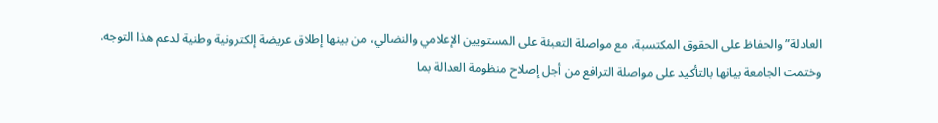العادلة” والحفاظ على الحقوق المكتسبة، مع مواصلة التعبئة على المستويين الإعلامي والنضالي، من بينها إطلاق عريضة إلكترونية وطنية لدعم هذا التوجه.
وختمت الجامعة بيانها بالتأكيد على مواصلة الترافع من أجل إصلاح منظومة العدالة بما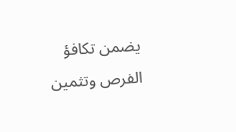يضمن تكافؤ الفرص وتثمين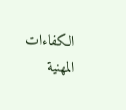الكفاءات المهنية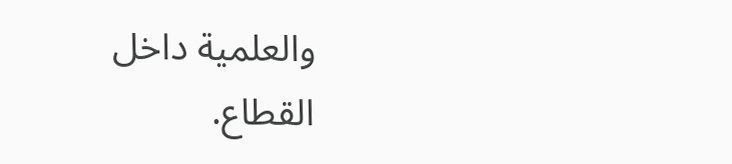والعلمية داخل القطاع.